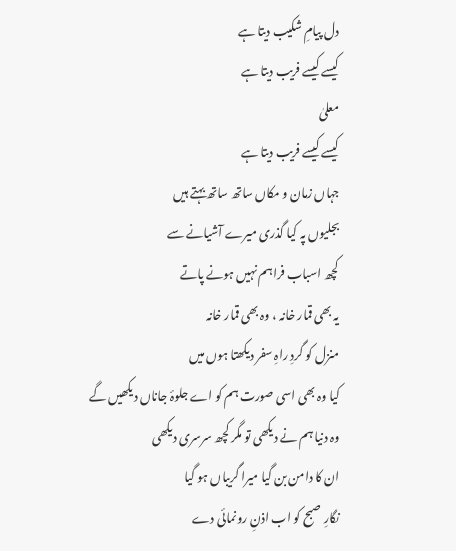دل پیامِ شکیب دیتا ہے
کیسے کیسے فریب دیتا ہے
معلیٰ
کیسے کیسے فریب دیتا ہے
جہاں زمان و مکاں ساتھ ساتھ بہتے ہیں
بجلیوں پہ کیا گذری میرے آشیانے سے
کچھ اسباب فراہم نہیں ہونے پاتے
یہ بھی قمار خانہ ، وہ بھی قمار خانہ
منزل کو گردِ راہِ سفر دیکھتا ہوں میں
کیا وہ بھی اسی صورت ہم کو اے جلوۂ جاناں دیکھیں گے
وہ دنیا ہم نے دیکھی تو مگر کچھ سرسری دیکھی
ان کا دامن بن گیا میرا گریباں ہو گیا
نگارِ صبح کو اب اذنِ رونمائی دے